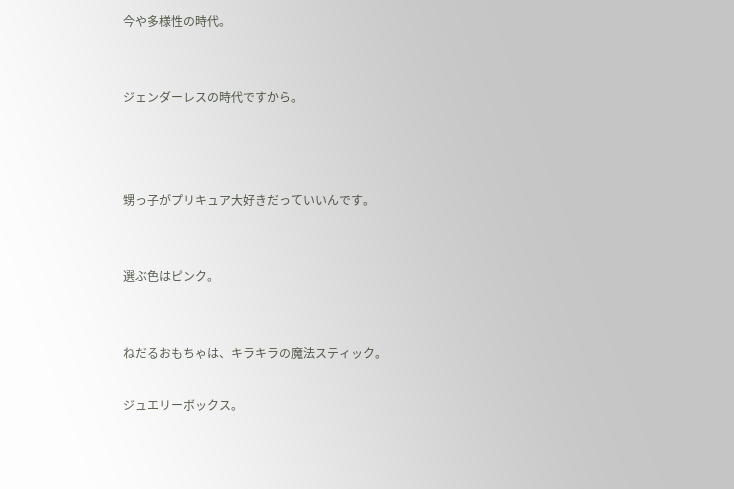今や多様性の時代。


ジェンダーレスの時代ですから。



甥っ子がプリキュア大好きだっていいんです。


選ぶ色はピンク。


ねだるおもちゃは、キラキラの魔法スティック。

ジュエリーボックス。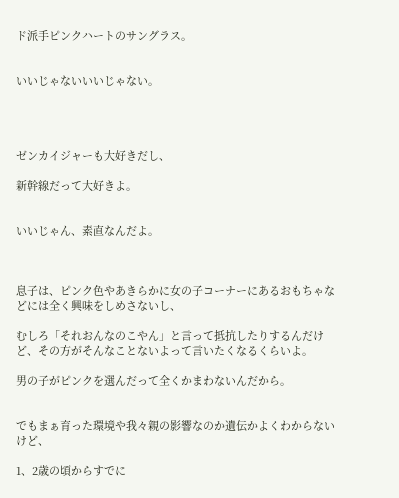ド派手ピンクハートのサングラス。


いいじゃないいいじゃない。




ゼンカイジャーも大好きだし、

新幹線だって大好きよ。


いいじゃん、素直なんだよ。



息子は、ピンク色やあきらかに女の子コーナーにあるおもちゃなどには全く興味をしめさないし、

むしろ「それおんなのこやん」と言って抵抗したりするんだけど、その方がそんなことないよって言いたくなるくらいよ。

男の子がピンクを選んだって全くかまわないんだから。


でもまぁ育った環境や我々親の影響なのか遺伝かよくわからないけど、

1、2歳の頃からすでに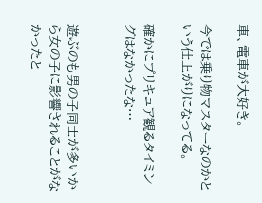車、電車が大好き。

今では乗り物マスターなのかという仕上がりになってる。

確かにプリキュア観るタイミングはなかったな…


遊ぶのも男の子同士が多いから女の子に影響されることがなかったと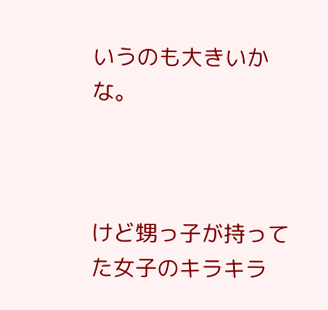いうのも大きいかな。



けど甥っ子が持ってた女子のキラキラ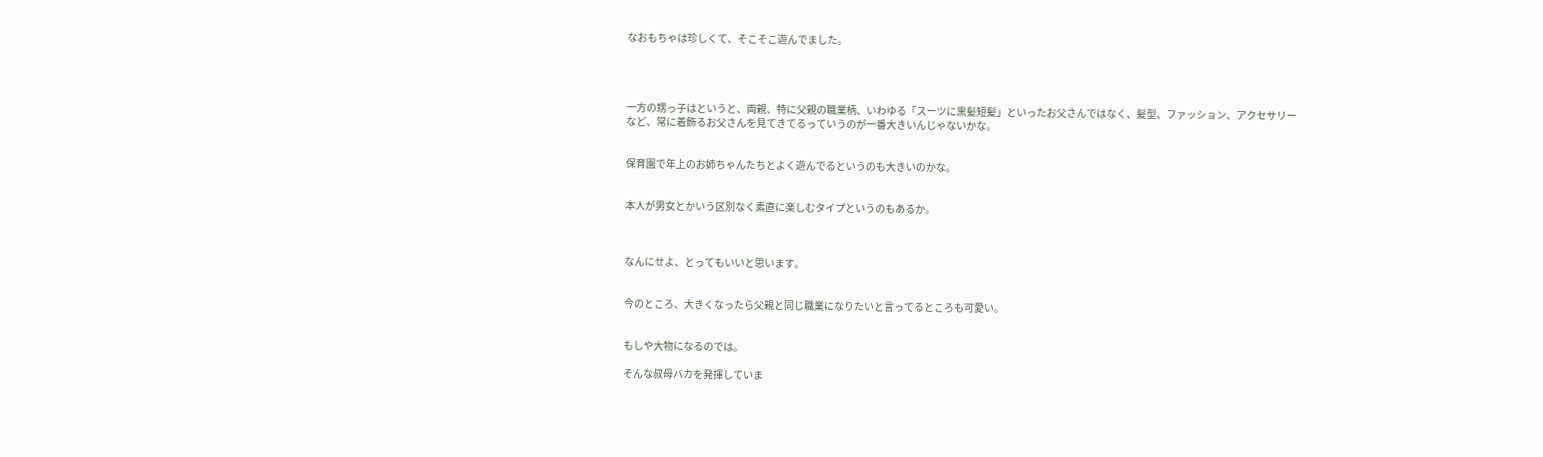なおもちゃは珍しくて、そこそこ遊んでました。




一方の甥っ子はというと、両親、特に父親の職業柄、いわゆる「スーツに黒髪短髪」といったお父さんではなく、髪型、ファッション、アクセサリーなど、常に着飾るお父さんを見てきてるっていうのが一番大きいんじゃないかな。


保育園で年上のお姉ちゃんたちとよく遊んでるというのも大きいのかな。


本人が男女とかいう区別なく素直に楽しむタイプというのもあるか。



なんにせよ、とってもいいと思います。


今のところ、大きくなったら父親と同じ職業になりたいと言ってるところも可愛い。


もしや大物になるのでは。

そんな叔母バカを発揮していま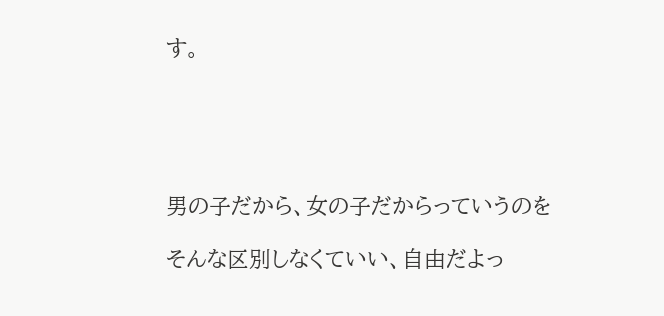す。





男の子だから、女の子だからっていうのを

そんな区別しなくていい、自由だよっ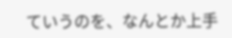ていうのを、なんとか上手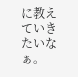に教えていきたいなぁ。